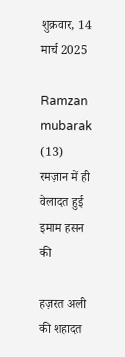शुक्रवार, 14 मार्च 2025

Ramzan mubarak (13) रमज़ान में ही वेलादत हुई इमाम हसन की

हज़रत अली की शहादत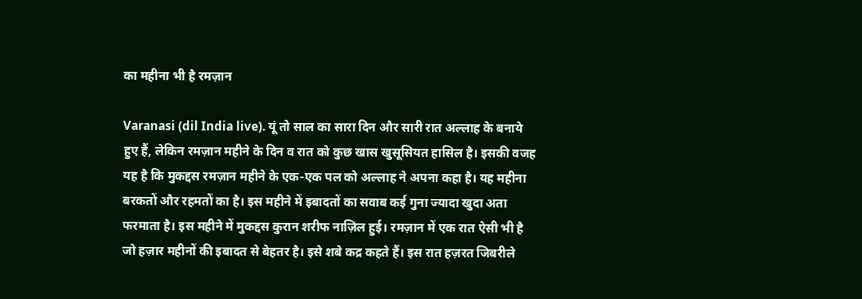का महीना भी है रमज़ान

Varanasi (dil India live). यूं तो साल का सारा दिन और सारी रात अल्लाह के बनाये हुए हैं, लेकिन रमज़ान महीने के दिन व रात को कुछ खास खुसूसियत हासिल है। इसकी वजह यह है कि मुकद्दस रमज़ान महीने के एक-एक पल को अल्लाह ने अपना कहा है। यह महीना बरकतों और रहमतों का है। इस महीने में इबादतों का सवाब कई गुना ज्यादा खुदा अता फरमाता है। इस महीने में मुकद्दस कुरान शरीफ नाज़िल हुई। रमज़ान में एक रात ऐसी भी है जो हज़ार महीनों की इबादत से बेहतर है। इसे शबे कद्र कहते हैं। इस रात हज़रत जिबरीले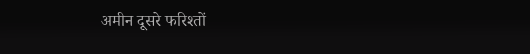अमीन दूसरे फरिश्तों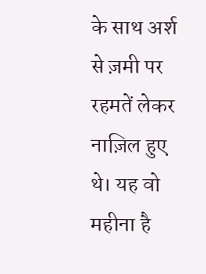के साथ अर्श से ज़मी पर रहमतें लेकर नाज़िल हुए थे। यह वो महीना है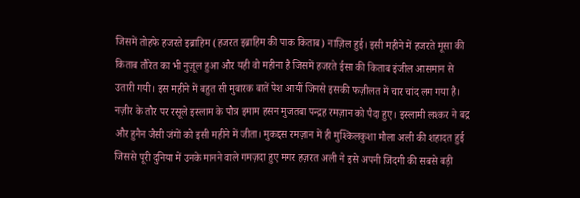जिसमें तोहफे हजरते इब्राहिम (हजरत इब्राहिम की पाक किताब) नाज़िल हुई। इसी महीने में हजरते मूसा की किताब तौरेत का भी नुज़ूल हुआ और यही वो महीना है जिसमें हजरते ईसा की किताब इंजील आसमान से उतारी गयी। इस महीने में बहुत सी मुबारक बातें पेश आयीं जिनसे इसकी फज़ीलत में चार चांद लग गया है। नज़ीर के तौर पर रसूले इस्लाम के पौत्र इमाम हसन मुजतबा पन्द्रह रमज़ान को पैदा हुए। इस्लामी लश्कर ने बद्र और हुनैन जैसी जंगों को इसी महीने में जीता। मुकद्दस रमज़ान में ही मुश्किलकुशा मौला अली की शहादत हुई जिससे पूरी दुनिया में उनके मानने वाले गमज़दा हुए मगर हज़रत अली ने इसे अपनी जिंदगी की सबसे बड़ी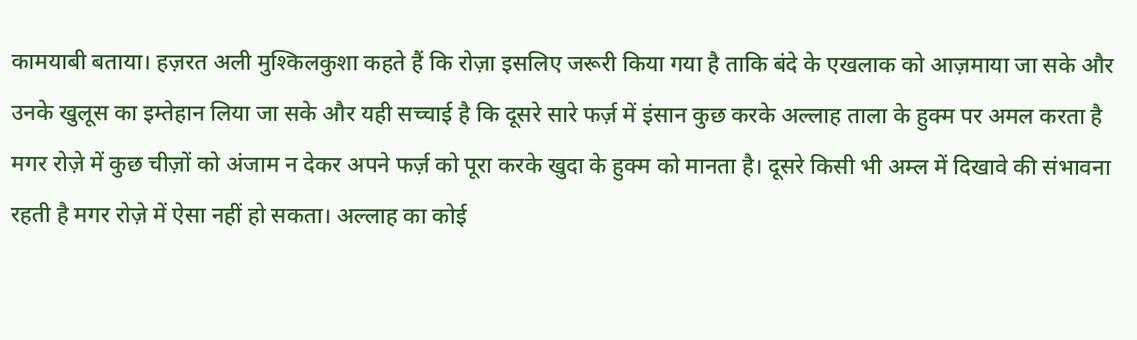कामयाबी बताया। हज़रत अली मुश्किलकुशा कहते हैं कि रोज़ा इसलिए जरूरी किया गया है ताकि बंदे के एखलाक को आज़माया जा सके और उनके खुलूस का इम्तेहान लिया जा सके और यही सच्चाई है कि दूसरे सारे फर्ज़ में इंसान कुछ करके अल्लाह ताला के हुक्म पर अमल करता है मगर रोज़े में कुछ चीज़ों को अंजाम न देकर अपने फर्ज़ को पूरा करके खुदा के हुक्म को मानता है। दूसरे किसी भी अम्ल में दिखावे की संभावना रहती है मगर रोज़े में ऐसा नहीं हो सकता। अल्लाह का कोई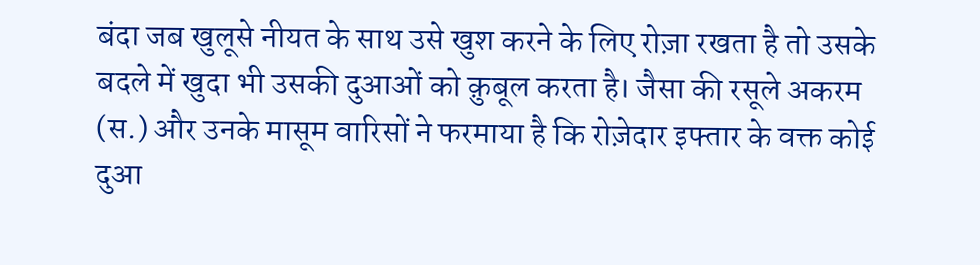बंदा जब खुलूसे नीयत के साथ उसे खुश करने के लिए रोज़ा रखता है तो उसके बदले में खुदा भी उसकी दुआओं को क़ुबूल करता है। जैसा की रसूले अकरम (स.) और उनके मासूम वारिसों ने फरमाया है कि रोज़ेदार इफ्तार के वक्त कोई दुआ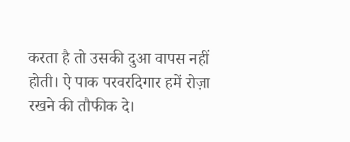करता है तो उसकी दुआ वापस नहीं होती। ऐ पाक परवरदिगार हमें रोज़ा रखने की तौफीक दे।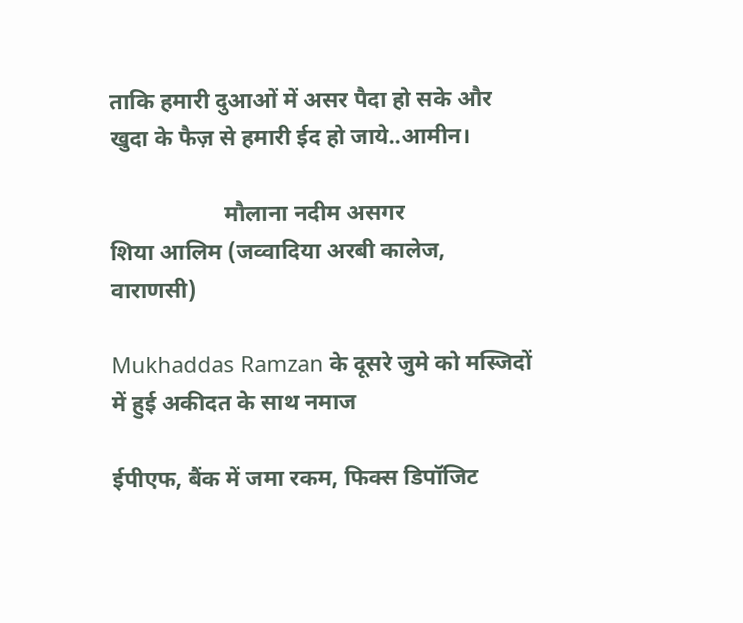ताकि हमारी दुआओं में असर पैदा हो सके और खुदा के फैज़ से हमारी ईद हो जाये..आमीन।

                    मौलाना नदीम असगर
शिया आलिम (जव्वादिया अरबी कालेज, वाराणसी)

Mukhaddas Ramzan के दूसरे जुमे को मस्जिदों में हुई अकीदत के साथ नमाज

ईपीएफ, बैंक में जमा रकम, फिक्स डिपॉजिट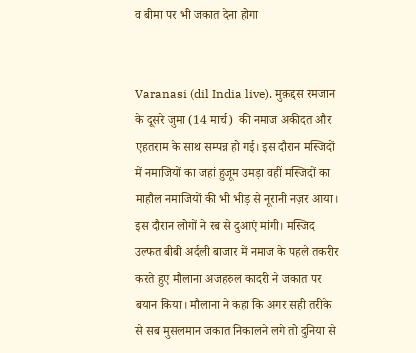व बीमा पर भी जकात देना होगा


Varanasi (dil India live). मुक़द्दस रमजान के दूसरे जुमा (14 मार्च)  की नमाज अकीदत और एहतराम के साथ सम्पन्न हो गई। इस दौरान मस्जिदों में नमाजियों का जहां हुजूम उमड़ा वहीं मस्जिदों का माहौल नमाजियों की भी भीड़ से नूरानी नज़र आया। इस दौरान लोगों ने रब से दुआएं मांगी। मस्जिद उल्फत बीबी अर्दली बाजार में नमाज के पहले तकरीर करते हुए मौलाना अजहरुल कादरी ने जकात पर बयान किया। मौलाना ने कहा कि अगर सही तरीके से सब मुसलमान जकात निकालने लगे तो दुनिया से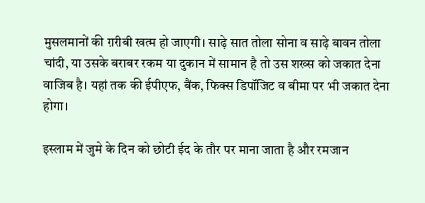मुसलमानों की ग़रीबी खत्म हो जाएगी। साढ़े सात तोला सोना व साढ़े बावन तोला चांदी, या उसके बराबर रकम या दुकान में सामान है तो उस शख्स को जकात देना वाजिब है। यहां तक की ईपीएफ, बैंक, फिक्स डिपॉजिट व बीमा पर भी जकात देना होगा।

इस्लाम में जुमे के दिन को छोटी ईद के तौर पर माना जाता है और रमजान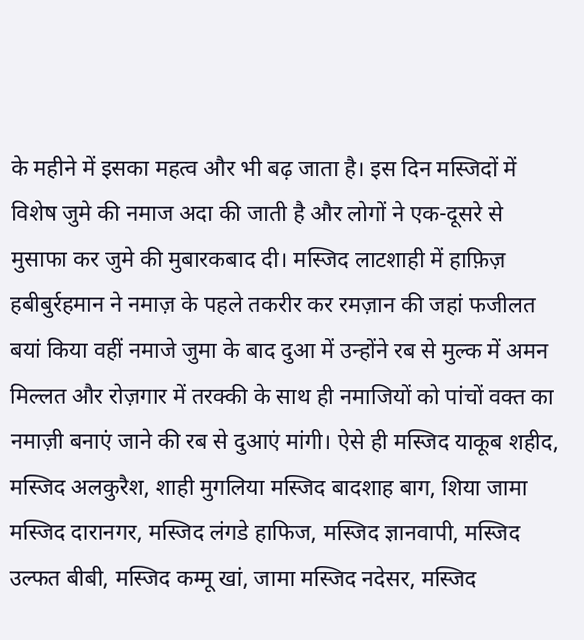के महीने में इसका महत्व और भी बढ़ जाता है। इस दिन मस्जिदों में विशेष जुमे की नमाज अदा की जाती है और लोगों ने एक-दूसरे से मुसाफा कर जुमे की मुबारकबाद दी। मस्जिद लाटशाही में हाफ़िज़ हबीबुर्रहमान ने नमाज़ के पहले तकरीर कर रमज़ान की जहां फजीलत बयां किया वहीं नमाजे जुमा के बाद दुआ में उन्होंने रब से मुल्क में अमन मिल्लत और रोज़गार में तरक्की के साथ ही नमाजियों को पांचों वक्त का नमाज़ी बनाएं जाने की रब से दुआएं मांगी। ऐसे ही मस्जिद याकूब शहीद, मस्जिद अलकुरैश, शाही मुगलिया मस्जिद बादशाह बाग, शिया जामा मस्जिद दारानगर, मस्जिद लंगडे हाफिज, मस्जिद ज्ञानवापी, मस्जिद उल्फत बीबी, मस्जिद कम्मू खां, जामा मस्जिद नदेसर, मस्जिद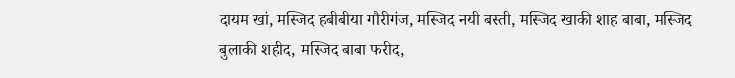दायम खां, मस्जिद हबीबीया गौरीगंज, मस्जिद नयी बस्ती, मस्जिद खाकी शाह बाबा, मस्जिद बुलाकी शहीद, मस्जिद बाबा फरीद,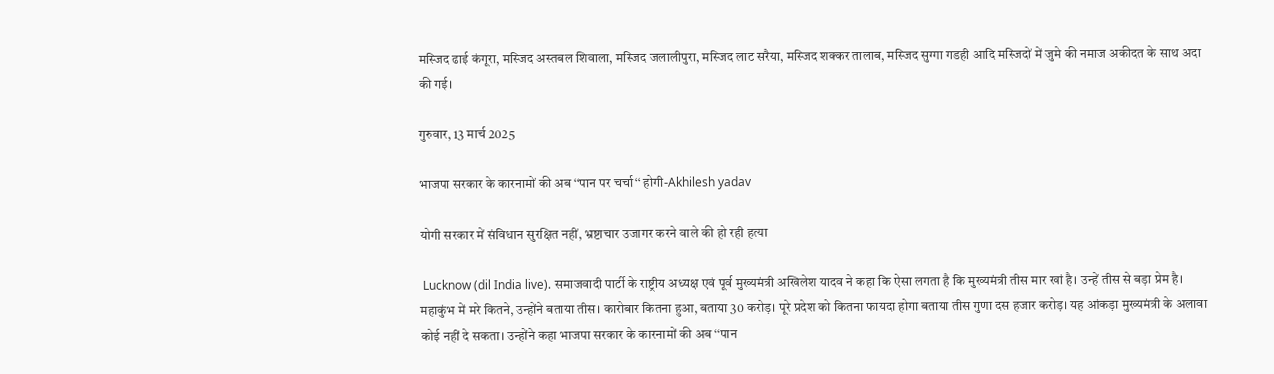मस्जिद ढाई कंगूरा, मस्जिद अस्तबल शिवाला, मस्जिद जलालीपुरा, मस्जिद लाट सरैया, मस्जिद शक्कर तालाब, मस्जिद सुग्गा गडही आदि मस्जिदों में जुमे की नमाज अकीदत के साथ अदा की गई।

गुरुवार, 13 मार्च 2025

भाजपा सरकार के कारनामों की अब ‘‘पान पर चर्चा‘‘ होगी-Akhilesh yadav

योगी सरकार में संविधान सुरक्षित नहीं, भ्रष्टाचार उजागर करने वाले की हो रही हत्या

 Lucknow (dil India live). समाजवादी पार्टी के राष्ट्रीय अध्यक्ष एवं पूर्व मुख्यमंत्री अखिलेश यादव ने कहा कि ऐसा लगता है कि मुख्यमंत्री तीस मार खां है। उन्हें तीस से बड़ा प्रेम है। महाकुंभ में मरे कितने, उन्होंने बताया तीस। कारोबार कितना हुआ, बताया 30 करोड़। पूरे प्रदेश को कितना फायदा होगा बताया तीस गुणा दस हजार करोड़। यह आंकड़ा मुख्यमंत्री के अलावा कोई नहीं दे सकता। उन्होंने कहा भाजपा सरकार के कारनामों की अब ‘‘पान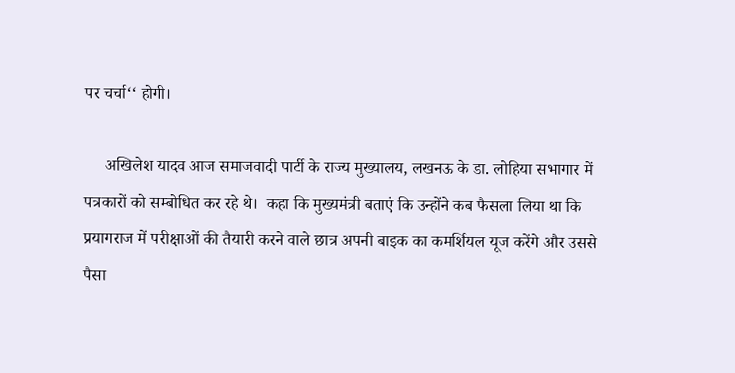पर चर्चा‘‘ होगी।

     अखिलेश यादव आज समाजवादी पार्टी के राज्य मुख्यालय, लखनऊ के डा. लोहिया सभागार में पत्रकारों को सम्बोधित कर रहे थे।  कहा कि मुख्यमंत्री बताएं कि उन्होंने कब फैसला लिया था कि प्रयागराज में परीक्षाओं की तैयारी करने वाले छात्र अपनी बाइक का कमर्शियल यूज करेंगे और उससे पैसा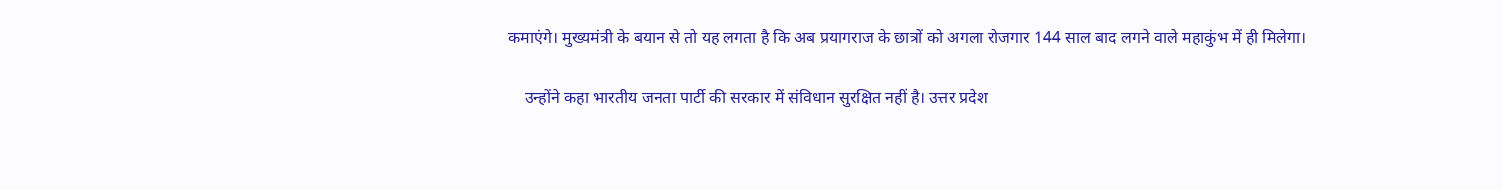कमाएंगे। मुख्यमंत्री के बयान से तो यह लगता है कि अब प्रयागराज के छात्रों को अगला रोजगार 144 साल बाद लगने वाले महाकुंभ में ही मिलेगा।

    उन्होंने कहा भारतीय जनता पार्टी की सरकार में संविधान सुरक्षित नहीं है। उत्तर प्रदेश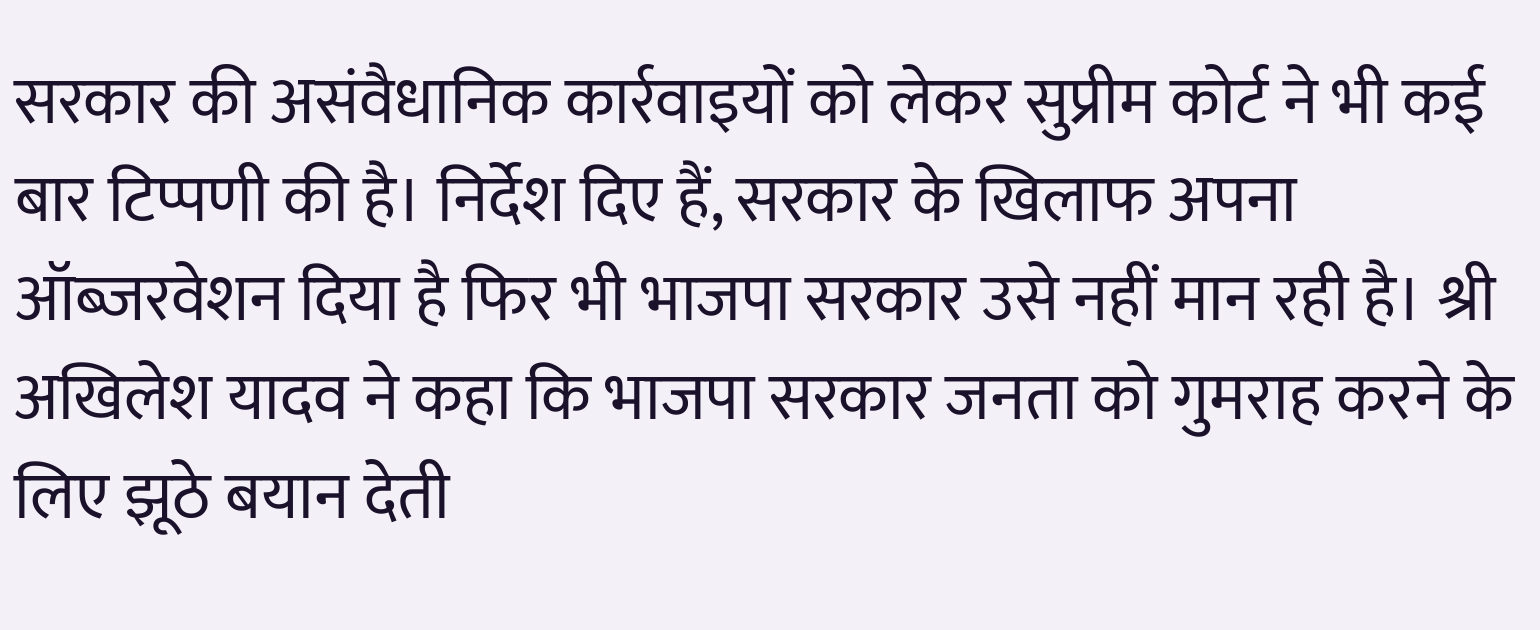सरकार की असंवैधानिक कार्रवाइयों को लेकर सुप्रीम कोर्ट ने भी कई बार टिप्पणी की है। निर्देश दिए हैं, सरकार के खिलाफ अपना ऑब्जरवेशन दिया है फिर भी भाजपा सरकार उसे नहीं मान रही है। श्री अखिलेश यादव ने कहा कि भाजपा सरकार जनता को गुमराह करने के लिए झूठे बयान देती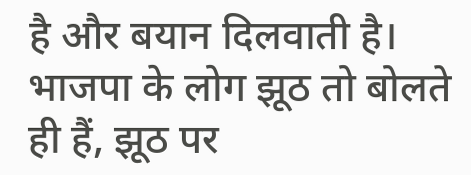है और बयान दिलवाती है। भाजपा के लोग झूठ तो बोलते ही हैं, झूठ पर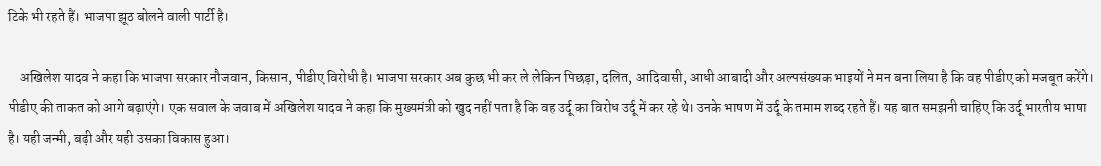टिके भी रहते हैं। भाजपा झूठ बोलने वाली पार्टी है।

    अखिलेश यादव ने कहा कि भाजपा सरकार नौजवान, किसान, पीडीए विरोधी है। भाजपा सरकार अब कुछ भी कर ले लेकिन पिछड़ा, दलित, आदिवासी, आधी आबादी और अल्पसंख्यक भाइयों ने मन बना लिया है कि वह पीडीए को मजबूत करेंगे। पीडीए की ताकत को आगे बढ़ाएंगे। एक सवाल के जवाब में अखिलेश यादव ने कहा कि मुख्यमंत्री को खुद नहीं पता है कि वह उर्दू का विरोध उर्दू में कर रहे थे। उनके भाषण में उर्दू के तमाम शब्द रहते हैं। यह बात समझनी चाहिए कि उर्दू भारतीय भाषा है। यही जन्मी, बढ़ी और यही उसका विकास हुआ।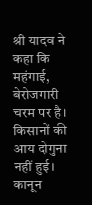श्री यादव ने कहा कि महंगाई, बेरोजगारी चरम पर है। किसानों की आय दोगुना नहीं हुई। कानून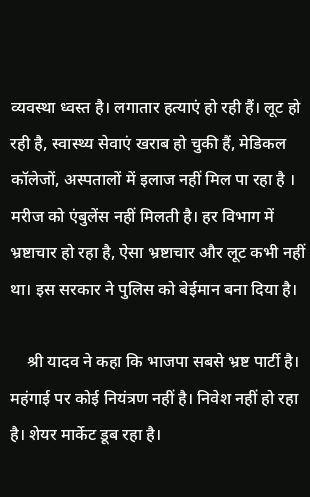व्यवस्था ध्वस्त है। लगातार हत्याएं हो रही हैं। लूट हो रही है, स्वास्थ्य सेवाएं खराब हो चुकी हैं, मेडिकल कॉलेजों, अस्पतालों में इलाज नहीं मिल पा रहा है । मरीज को एंबुलेंस नहीं मिलती है। हर विभाग में भ्रष्टाचार हो रहा है, ऐसा भ्रष्टाचार और लूट कभी नहीं था। इस सरकार ने पुलिस को बेईमान बना दिया है।

    श्री यादव ने कहा कि भाजपा सबसे भ्रष्ट पार्टी है। महंगाई पर कोई नियंत्रण नहीं है। निवेश नहीं हो रहा है। शेयर मार्केट डूब रहा है।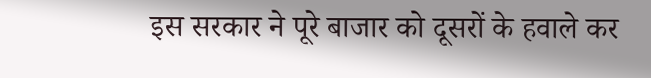इस सरकार ने पूरे बाजार को दूसरों के हवाले कर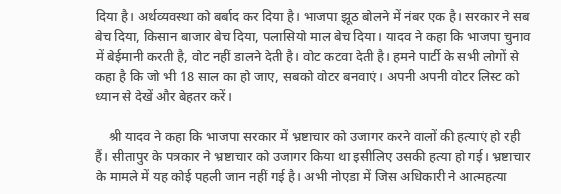दिया है। अर्थव्यवस्था को बर्बाद कर दिया है। भाजपा झूठ बोलने में नंबर एक है। सरकार ने सब बेच दिया, किसान बाजार बेच दिया, पलासियो माल बेच दिया। यादव ने कहा कि भाजपा चुनाव में बेईमानी करती है, वोट नहीं डालने देती है। वोट कटवा देती है। हमने पार्टी के सभी लोगों से कहा है कि जो भी 18 साल का हो जाए, सबको वोटर बनवाएं। अपनी अपनी वोटर लिस्ट को ध्यान से देखें और बेहतर करें।

    श्री यादव ने कहा कि भाजपा सरकार में भ्रष्टाचार को उजागर करने वालों की हत्याएं हो रही हैं। सीतापुर के पत्रकार ने भ्रष्टाचार को उजागर किया था इसीलिए उसकी हत्या हो गई। भ्रष्टाचार के मामले में यह कोई पहली जान नहीं गई है। अभी नोएडा में जिस अधिकारी ने आत्महत्या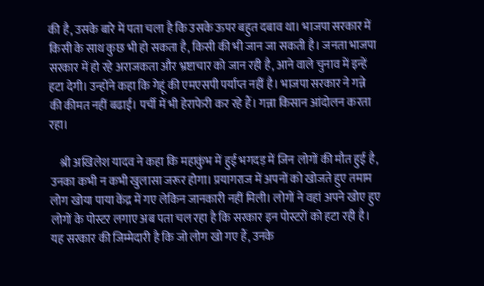की है, उसके बारे में पता चला है कि उसके ऊपर बहुत दबाव था। भाजपा सरकार में किसी के साथ कुछ भी हो सकता है, किसी की भी जान जा सकती है। जनता भाजपा सरकार में हो रहे अराजकता और भ्रष्टाचार को जान रही है, आने वाले चुनाव में इन्हें हटा देगी। उन्होंने कहा कि गेहूं की एमएसपी पर्याप्त नहीं है। भाजपा सरकार ने गन्ने की कीमत नहीं बढाई। पर्ची में भी हेराफेरी कर रहे हैं। गन्ना किसान आंदोलन करता रहा।

    श्री अखिलेश यादव ने कहा कि महाकुंभ में हुई भगदड़ में जिन लोगों की मौत हुई है, उनका कभी न कभी खुलासा जरूर होगा। प्रयागराज में अपनों को खोजते हुए तमाम लोग खोया पाया केंद्र में गए लेकिन जानकारी नहीं मिली। लोगों ने वहां अपने खोए हुए लोगों के पोस्टर लगाए अब पता चल रहा है कि सरकार इन पोस्टरों को हटा रही है। यह सरकार की जिम्मेदारी है कि जो लोग खो गए हैं, उनके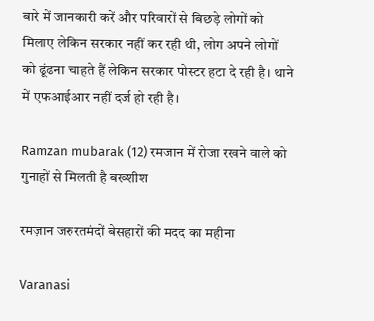बारे में जानकारी करें और परिवारों से बिछड़े लोगों को मिलाए लेकिन सरकार नहीं कर रही थी, लोग अपने लोगों को ढूंढना चाहते हैं लेकिन सरकार पोस्टर हटा दे रही है। थाने में एफआईआर नहीं दर्ज हो रही है।

Ramzan mubarak (12) रमजान में रोजा रखने वाले को गुनाहों से मिलती है बख्शीश

रमज़ान जरुरतमंदों बेसहारों की मदद का महीना

Varanasi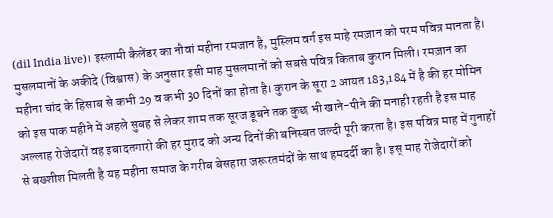(dil India live)। इस्लामी कैलेंडर का नौवां महीना रमजान है, मुस्लिम वर्ग इस माहे रमज़ान को परम पवित्र मानता है। मुसलमानों के अकीदे (विश्वास) के अनुसार इसी माह मुसलमानों को सबसे पवित्र किताब कुरान मिली। रमज़ान का महीना चांद के हिसाब से कभी 29 व कभी 30 दिनों का होता है। कुरान के सूरा 2 आयत 183,184 में है की हर मोमिन को इस पाक महीने में अहले सुबह से लेकर शाम तक सूरज डूबने तक कुछ भी खाने-पीने की मनाही रहती है इस माह अल्लाह रोजेदारों वह इबादतगारो की हर मुराद को अन्य दिनों की बनिस्बत जल्दी पूरी करता है। इस पवित्र माह में गुनाहों से बख्शीश मिलती है यह महीना समाज के गरीब बेसहारा जरूरतमंदों के साथ हमदर्दी का है। इस् माह रोजेदारों को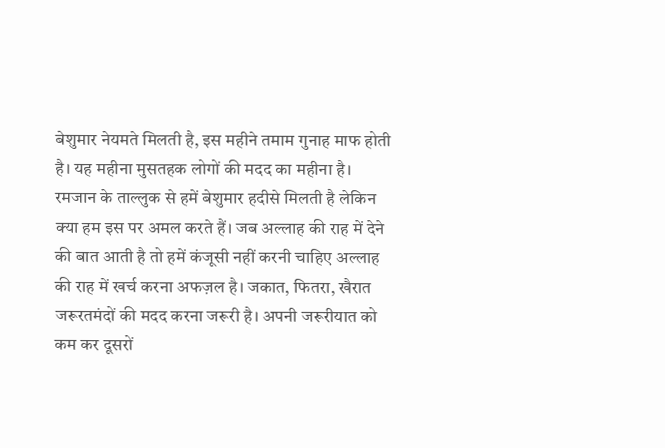बेशुमार नेयमते मिलती है, इस महीने तमाम गुनाह माफ होती है। यह महीना मुसतहक लोगों की मदद का महीना है। रमजान के ताल्लुक से हमें बेशुमार हदीसे मिलती है लेकिन क्या हम इस पर अमल करते हैं। जब अल्लाह की राह में देने की बात आती है तो हमें कंजूसी नहीं करनी चाहिए अल्लाह की राह में खर्च करना अफज़ल है। जकात, फितरा, खैरात जरूरतमंदों की मदद करना जरूरी है। अपनी जरूरीयात को कम कर दूसरों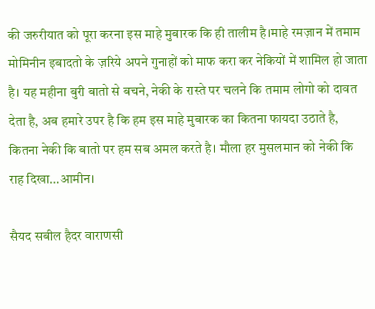की जरुरीयात को पूरा करना इस माहे मुबारक कि ही तालीम है।माहे रमज़ान में तमाम मोमिनीन इबादतो के ज़रिये अपने गुनाहों को माफ करा कर नेकियों में शामिल हो जाता है। यह महीना बुरी बातो से बचने, नेकी के रास्ते पर चलने कि तमाम लोगो को दावत देता है, अब हमारे उपर है कि हम इस माहे मुबारक का कितना फायदा उठाते है, कितना नेकी कि बातो पर हम सब अमल करते है। मौला हर मुसलमान को नेकी कि राह दिखा…आमीन।

सैयद सबील हैदर वाराणसी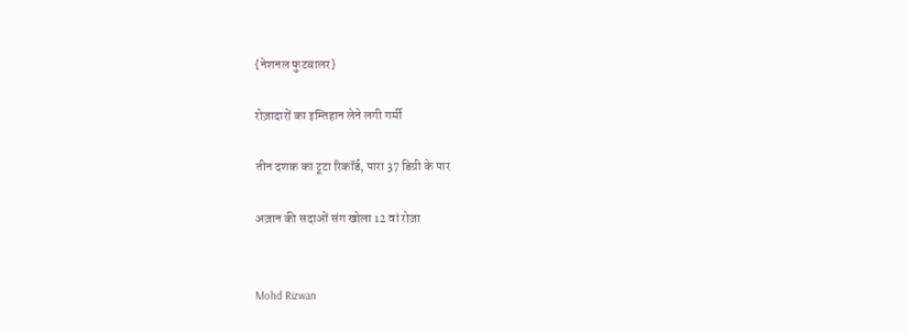{नेशनल फुटबालर}

रोज़ादारों का इम्तिहान लेने लगी गर्मी

तीन दशक का टूटा रिकॉर्ड, पारा 37 डिग्री के पार

अज़ान की सदाओं संग खोला 12 वां रोज़ा


Mohd Rizwan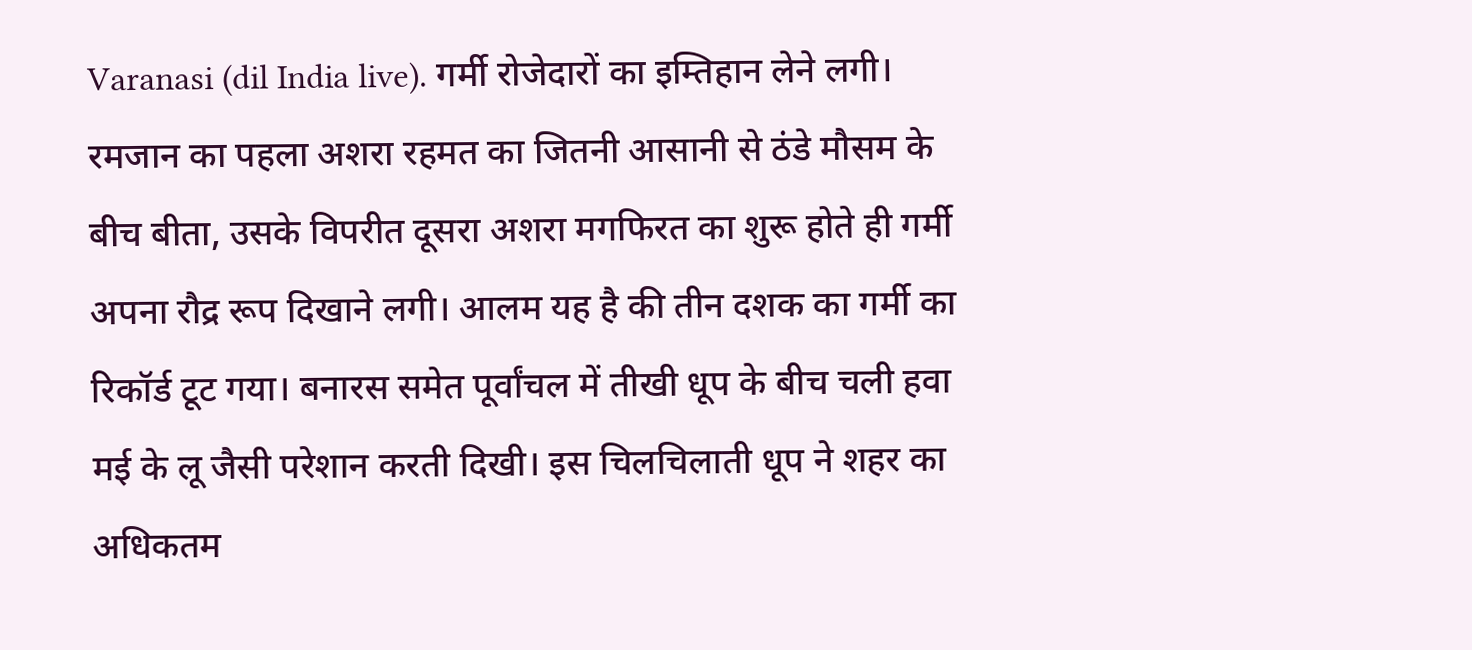Varanasi (dil India live). गर्मी रोजेदारों का इम्तिहान लेने लगी। रमजान का पहला अशरा रहमत का जितनी आसानी से ठंडे मौसम के बीच बीता, उसके विपरीत दूसरा अशरा मगफिरत का शुरू होते ही गर्मी अपना रौद्र रूप दिखाने लगी। आलम यह है की तीन दशक का गर्मी का रिकॉर्ड टूट गया। बनारस समेत पूर्वांचल में तीखी धूप के बीच चली हवा मई के लू जैसी परेशान करती दिखी। इस चिलचिलाती धूप ने शहर का अधिकतम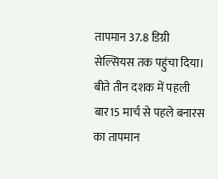तापमान 37.8 डिग्री सेल्सियस तक पहुंचा दिया। बीते तीन दशक में पहली बार15 मार्च से पहले बनारस का तापमान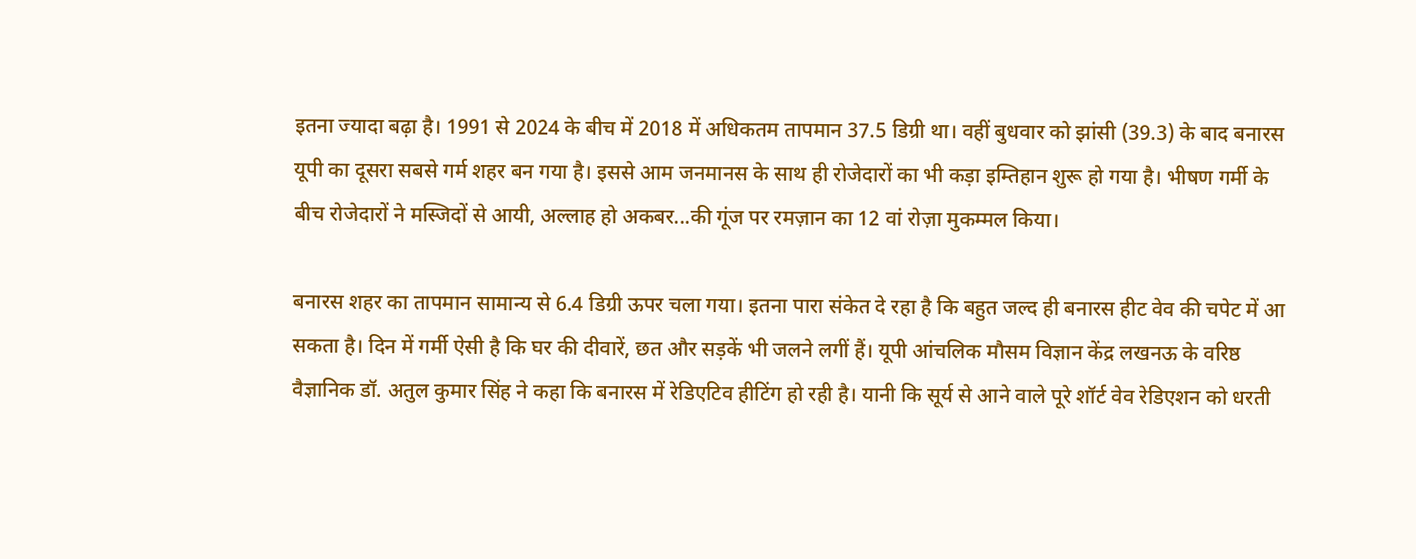इतना ज्यादा बढ़ा है। 1991 से 2024 के बीच में 2018 में अधिकतम तापमान 37.5 डिग्री था। वहीं बुधवार को झांसी (39.3) के बाद बनारस यूपी का दूसरा सबसे गर्म शहर बन गया है। इससे आम जनमानस के साथ ही रोजेदारों का भी कड़ा इम्तिहान शुरू हो गया है। भीषण गर्मी के बीच रोजेदारों ने मस्जिदों से आयी, अल्लाह हो अकबर...की गूंज पर रमज़ान का 12 वां रोज़ा मुकम्मल किया।

बनारस शहर का तापमान सामान्य से 6.4 डिग्री ऊपर चला गया। इतना पारा संकेत दे रहा है कि बहुत जल्द ही बनारस हीट वेव की चपेट में आ सकता है। दिन में गर्मी ऐसी है कि घर की दीवारें, छत और सड़कें भी जलने लगीं हैं। यूपी आंचलिक मौसम विज्ञान केंद्र लखनऊ के वरिष्ठ वैज्ञानिक डॉ. अतुल कुमार सिंह ने कहा कि बनारस में रेडिएटिव हीटिंग हो रही है। यानी कि सूर्य से आने वाले पूरे शॉर्ट वेव रेडिएशन को धरती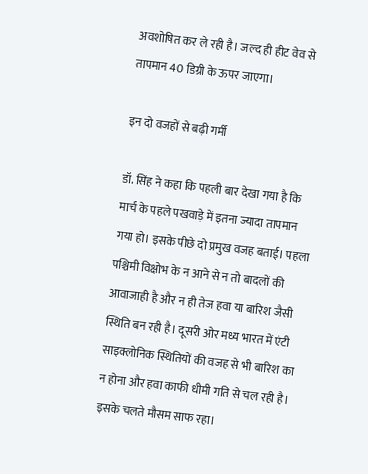अवशोषित कर ले रही है। जल्द ही हीट वेव से तापमान 40 डिग्री के ऊपर जाएगा।

इन दो वजहों से बढ़ी गर्मी

डॉ. सिंह ने कहा कि पहली बार देखा गया है कि मार्च के पहले पखवाड़े में इतना ज्यादा तापमान गया हो। इसके पीछे दो प्रमुख वजह बताई। पहला पश्चिमी विक्षोभ के न आने से न तो बादलों की आवाजाही है और न ही तेज हवा या बारिश जैसी स्थिति बन रही है। दूसरी ओर मध्य भारत में एंटी साइक्लोनिक स्थितियों की वजह से भी बारिश का न होना और हवा काफी धीमी गति से चल रही है। इसके चलते मौसम साफ रहा।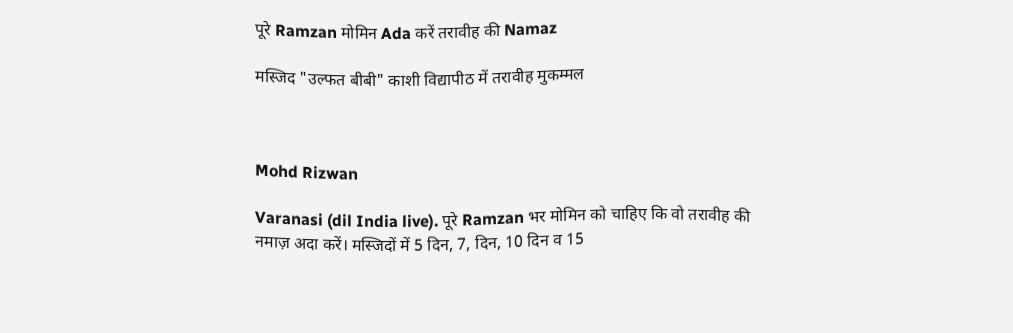पूरे Ramzan मोमिन Ada करें तरावीह की Namaz

मस्जिद "उल्फत बीबी" काशी विद्यापीठ में तरावीह मुकम्मल



Mohd Rizwan

Varanasi (dil India live). पूरे Ramzan भर मोमिन को चाहिए कि वो तरावीह की नमाज़ अदा करें। मस्जिदों में 5 दिन, 7, दिन, 10 दिन व 15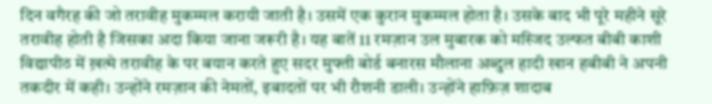दिन वगैरह की जो तरावीह मुकम्मल करायी जाती है। उसमें एक कुरान मुकम्मल होता है। उसके बाद भी पूरे महीने सूरे तरावीह होती है जिसका अदा किया जाना जरूरी है। यह बातें 11 रमज़ान उल मुबारक को मस्जिद उल्फत बीबी काशी विद्यापीठ में ख़त्मे तरावीह के पर बयान करते हुए सदर मुफ्ती बोर्ड बनारस मौलाना अब्दुल हादी खान हबीबी ने अपनी तकदीर में कही। उन्होंने रमज़ान की नेमतों, इबादतों पर भी रौशनी डाली। उन्होंने हाफ़िज़ शादाब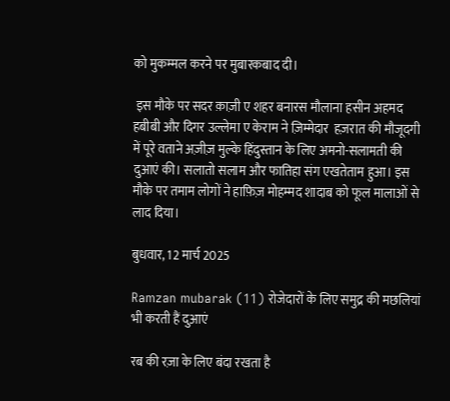को मुकम्मल करने पर मुबारकबाद दी।

 इस मौके पर सदर क़ाज़ी ए शहर बनारस मौलाना हसीन अहमद हबीबी और दिगर उल्लेमा ए केराम ने ज़िम्मेदार  हज़रात की मौजूदगी में पूरे वताने अज़ीज़ मुल्के हिंदुस्तान के लिए अमनो-सलामती की दुआएं की। सलातो सलाम और फातिहा संग एखतेताम हुआ। इस मौके पर तमाम लोगों ने हाफ़िज़ मोहम्मद शादाब को फूल मालाओं से लाद दिया।

बुधवार, 12 मार्च 2025

Ramzan mubarak (11) रोजेदारों के लिए समुद्र की मछलियां भी करती हैं दुआएं

रब की रज़ा के लिए बंदा रखता है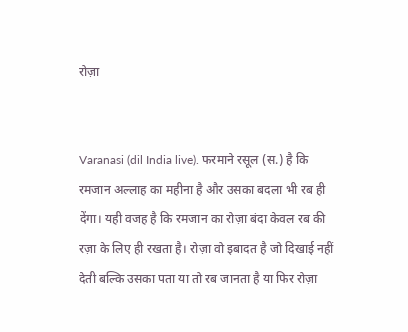रोज़ा


Varanasi (dil India live). फरमाने रसूल (स.) है कि रमजान अल्लाह का महीना है और उसका बदला भी रब ही देंगा। यही वजह है कि रमजान का रोज़ा बंदा केवल रब की रज़ा के लिए ही रखता है। रोज़ा वो इबादत है जो दिखाई नहीं देती बल्कि उसका पता या तो रब जानता है या फिर रोज़ा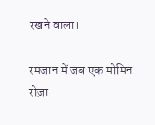रखने वाला।

रमजान में जब एक मोमिन रोज़ा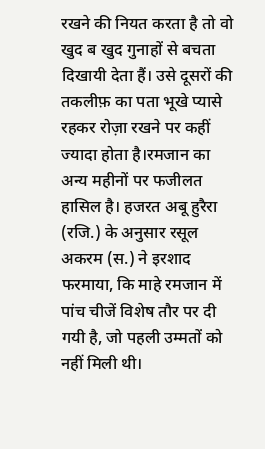रखने की नियत करता है तो वो खुद ब खुद गुनाहों से बचता दिखायी देता हैं। उसे दूसरों की तकलीफ़ का पता भूखे प्यासे रहकर रोज़ा रखने पर कहीं ज्यादा होता है।रमजान का अन्य महीनों पर फजीलत हासिल है। हजरत अबू हुरैरा (रजि.) के अनुसार रसूल अकरम (स.) ने इरशाद फरमाया, कि माहे रमजान में पांच चीजें विशेष तौर पर दी गयी है, जो पहली उम्मतों को नहीं मिली थी।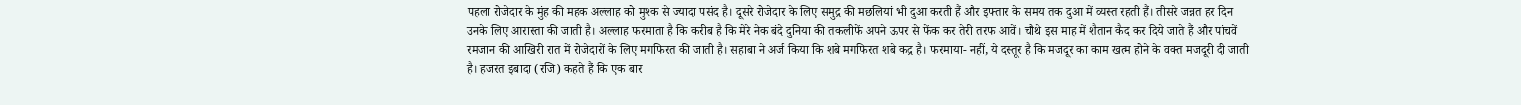पहला रोजेदार के मुंह की महक अल्लाह को मुश्क से ज्यादा पसंद है। दूसरे रोजेदार के लिए समुद्र की मछलियां भी दुआ करती हैं और इफ्तार के समय तक दुआ में व्यस्त रहती हैं। तीसरे जन्नत हर दिन उनके लिए आरास्ता की जाती है। अल्लाह फरमाता है कि करीब है कि मेरे नेक बंदे दुनिया की तकलीफें अपने ऊपर से फेंक कर तेरी तरफ आवें। चौथे इस माह में शैतान कैद कर दिये जाते हैं और पांचवें रमजान की आखिरी रात में रोजेदारों के लिए मगफिरत की जाती है। सहाबा ने अर्ज किया कि शबे मगफिरत शबे कद्र है। फरमाया- नहीं, ये दस्तूर है कि मजदूर का काम खत्म होने के वक्त मजदूरी दी जाती है। हजरत इबादा (रजि) कहते हैं कि एक बार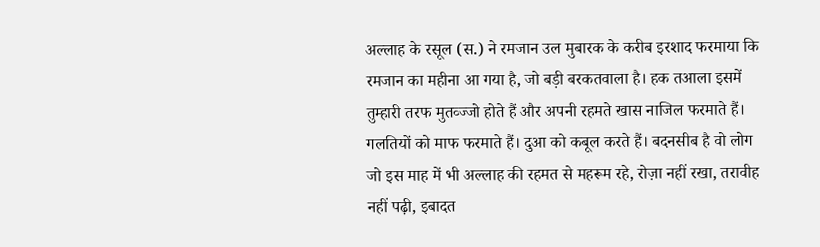अल्लाह के रसूल (स.) ने रमजान उल मुबारक के करीब इरशाद फरमाया कि रमजान का महीना आ गया है, जो बड़ी बरकतवाला है। हक तआला इसमें तुम्हारी तरफ मुतव्ज्जो होते हैं और अपनी रहमते खास नाजिल फरमाते हैं। गलतियों को माफ फरमाते हैं। दुआ को कबूल करते हैं। बदनसीब है वो लोग जो इस माह में भी अल्लाह की रहमत से महरूम रहे, रोज़ा नहीं रखा, तरावीह नहीं पढ़ी, इबादत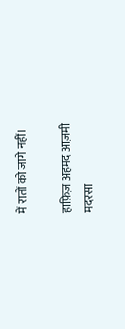में रातों को जागे नहीं।

हाफ़िज़ अहमद आज़मी
मदरसा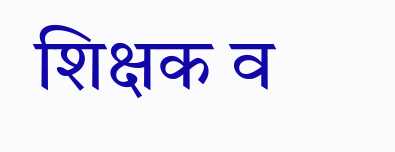शिक्षक व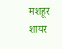मशहूर शायर